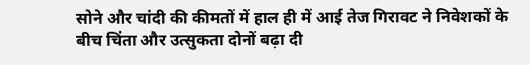सोने और चांदी की कीमतों में हाल ही में आई तेज गिरावट ने निवेशकों के बीच चिंता और उत्सुकता दोनों बढ़ा दी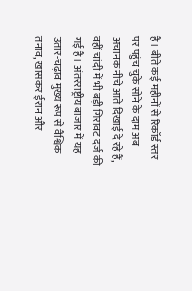है। बीते कई महीनों से रिकॉर्ड स्तर पर पहुंच चुके सोने के दाम अब अचानक नीचे आते दिखाई दे रहे हैं, वहीं चांदी में भी बड़ी गिरावट दर्ज की गई है। अंतरराष्ट्रीय बाजार में यह उतार-चढ़ाव मुख्य रूप से वैश्विक तनाव, खासकर ईरान और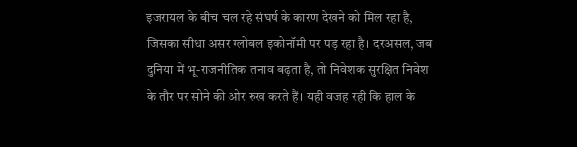इजरायल के बीच चल रहे संघर्ष के कारण देखने को मिल रहा है, जिसका सीधा असर ग्लोबल इकोनॉमी पर पड़ रहा है। दरअसल, जब दुनिया में भू-राजनीतिक तनाव बढ़ता है, तो निवेशक सुरक्षित निवेश के तौर पर सोने की ओर रुख करते हैं। यही वजह रही कि हाल के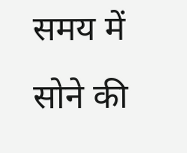समय में सोने की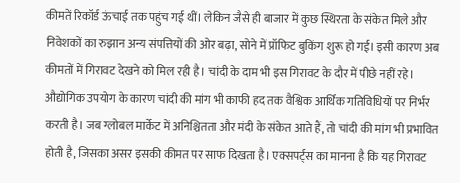कीमतें रिकॉर्ड ऊंचाई तक पहुंच गई थीं। लेकिन जैसे ही बाजार में कुछ स्थिरता के संकेत मिले और निवेशकों का रुझान अन्य संपत्तियों की ओर बढ़ा, सोने में प्रॉफिट बुकिंग शुरू हो गई। इसी कारण अब कीमतों में गिरावट देखने को मिल रही है। चांदी के दाम भी इस गिरावट के दौर में पीछे नहीं रहे। औद्योगिक उपयोग के कारण चांदी की मांग भी काफी हद तक वैश्विक आर्थिक गतिविधियों पर निर्भर करती है। जब ग्लोबल मार्केट में अनिश्चितता और मंदी के संकेत आते हैं, तो चांदी की मांग भी प्रभावित होती है, जिसका असर इसकी कीमत पर साफ दिखता है। एक्सपर्ट्स का मानना है कि यह गिरावट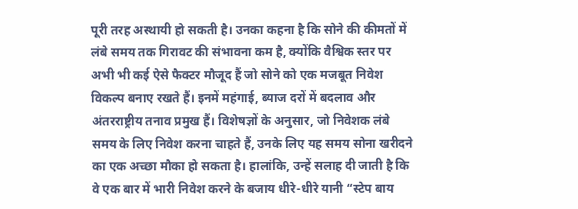पूरी तरह अस्थायी हो सकती है। उनका कहना है कि सोने की कीमतों में लंबे समय तक गिरावट की संभावना कम है, क्योंकि वैश्विक स्तर पर अभी भी कई ऐसे फैक्टर मौजूद हैं जो सोने को एक मजबूत निवेश विकल्प बनाए रखते हैं। इनमें महंगाई, ब्याज दरों में बदलाव और अंतरराष्ट्रीय तनाव प्रमुख हैं। विशेषज्ञों के अनुसार, जो निवेशक लंबे समय के लिए निवेश करना चाहते हैं, उनके लिए यह समय सोना खरीदने का एक अच्छा मौका हो सकता है। हालांकि, उन्हें सलाह दी जाती है कि वे एक बार में भारी निवेश करने के बजाय धीरे-धीरे यानी “स्टेप बाय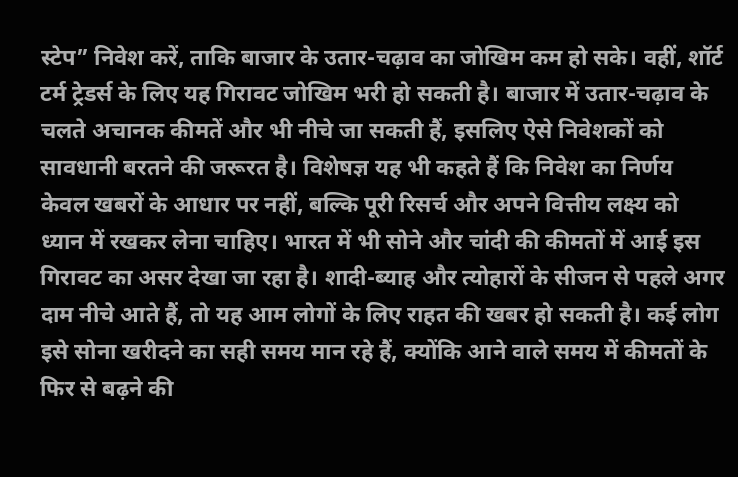स्टेप” निवेश करें, ताकि बाजार के उतार-चढ़ाव का जोखिम कम हो सके। वहीं, शॉर्ट टर्म ट्रेडर्स के लिए यह गिरावट जोखिम भरी हो सकती है। बाजार में उतार-चढ़ाव के चलते अचानक कीमतें और भी नीचे जा सकती हैं, इसलिए ऐसे निवेशकों को सावधानी बरतने की जरूरत है। विशेषज्ञ यह भी कहते हैं कि निवेश का निर्णय केवल खबरों के आधार पर नहीं, बल्कि पूरी रिसर्च और अपने वित्तीय लक्ष्य को ध्यान में रखकर लेना चाहिए। भारत में भी सोने और चांदी की कीमतों में आई इस गिरावट का असर देखा जा रहा है। शादी-ब्याह और त्योहारों के सीजन से पहले अगर दाम नीचे आते हैं, तो यह आम लोगों के लिए राहत की खबर हो सकती है। कई लोग इसे सोना खरीदने का सही समय मान रहे हैं, क्योंकि आने वाले समय में कीमतों के फिर से बढ़ने की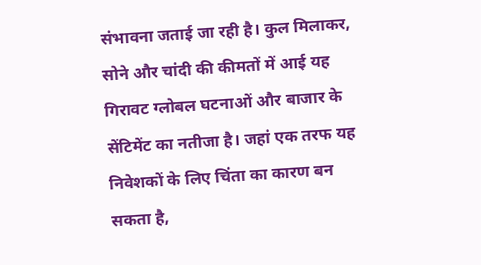संभावना जताई जा रही है। कुल मिलाकर, सोने और चांदी की कीमतों में आई यह गिरावट ग्लोबल घटनाओं और बाजार के सेंटिमेंट का नतीजा है। जहां एक तरफ यह निवेशकों के लिए चिंता का कारण बन सकता है,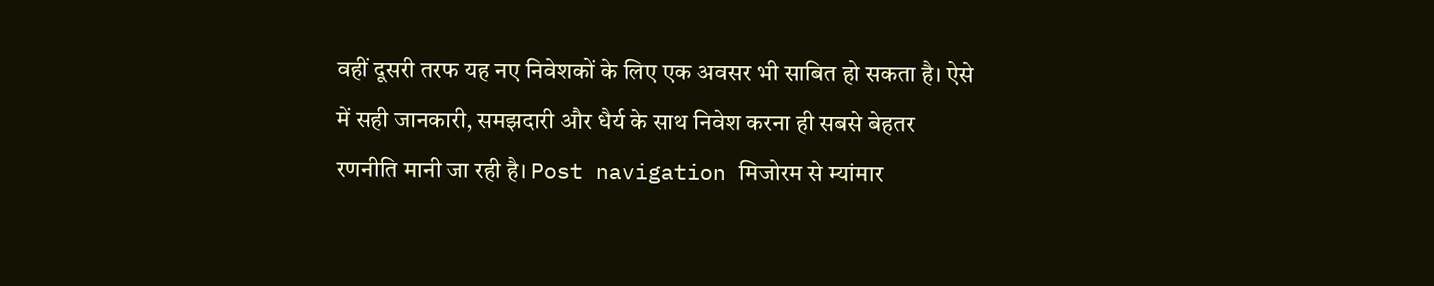वहीं दूसरी तरफ यह नए निवेशकों के लिए एक अवसर भी साबित हो सकता है। ऐसे में सही जानकारी, समझदारी और धैर्य के साथ निवेश करना ही सबसे बेहतर रणनीति मानी जा रही है। Post navigation मिजोरम से म्यांमार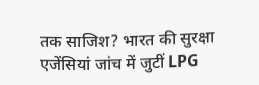तक साजिश? भारत की सुरक्षा एजेंसियां जांच में जुटीं LPG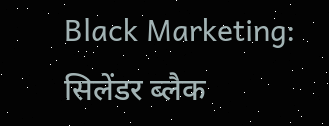Black Marketing: सिलेंडर ब्लैक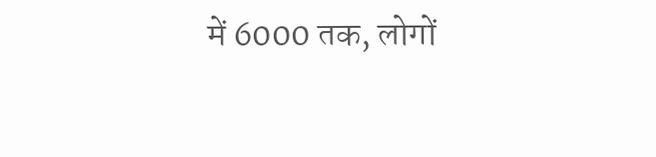में 6000 तक, लोगों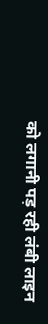को लगानी पड़ रही लंबी लाइन